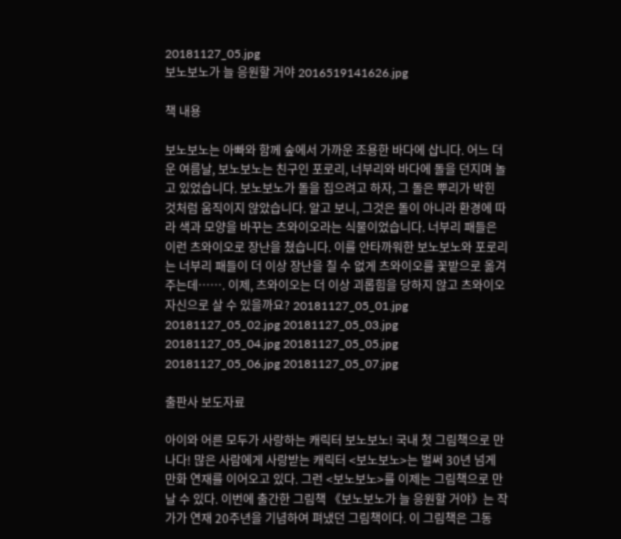20181127_05.jpg
보노보노가 늘 응원할 거야 2016519141626.jpg

책 내용

보노보노는 아빠와 함께 숲에서 가까운 조용한 바다에 삽니다. 어느 더운 여름날, 보노보노는 친구인 포로리, 너부리와 바다에 돌을 던지며 놀고 있었습니다. 보노보노가 돌을 집으려고 하자, 그 돌은 뿌리가 박힌 것처럼 움직이지 않았습니다. 알고 보니, 그것은 돌이 아니라 환경에 따라 색과 모양을 바꾸는 츠와이오라는 식물이었습니다. 너부리 패들은 이런 츠와이오로 장난을 쳤습니다. 이를 안타까워한 보노보노와 포로리는 너부리 패들이 더 이상 장난을 칠 수 없게 츠와이오를 꽃밭으로 옮겨 주는데……. 이제, 츠와이오는 더 이상 괴롭힘을 당하지 않고 츠와이오 자신으로 살 수 있을까요? 20181127_05_01.jpg 20181127_05_02.jpg 20181127_05_03.jpg 20181127_05_04.jpg 20181127_05_05.jpg 20181127_05_06.jpg 20181127_05_07.jpg

출판사 보도자료

아이와 어른 모두가 사랑하는 캐릭터 보노보노! 국내 첫 그림책으로 만나다! 많은 사람에게 사랑받는 캐릭터 <보노보노>는 벌써 30년 넘게 만화 연재를 이어오고 있다. 그런 <보노보노>를 이제는 그림책으로 만날 수 있다. 이번에 출간한 그림책 《보노보노가 늘 응원할 거야》는 작가가 연재 20주년을 기념하여 펴냈던 그림책이다. 이 그림책은 그동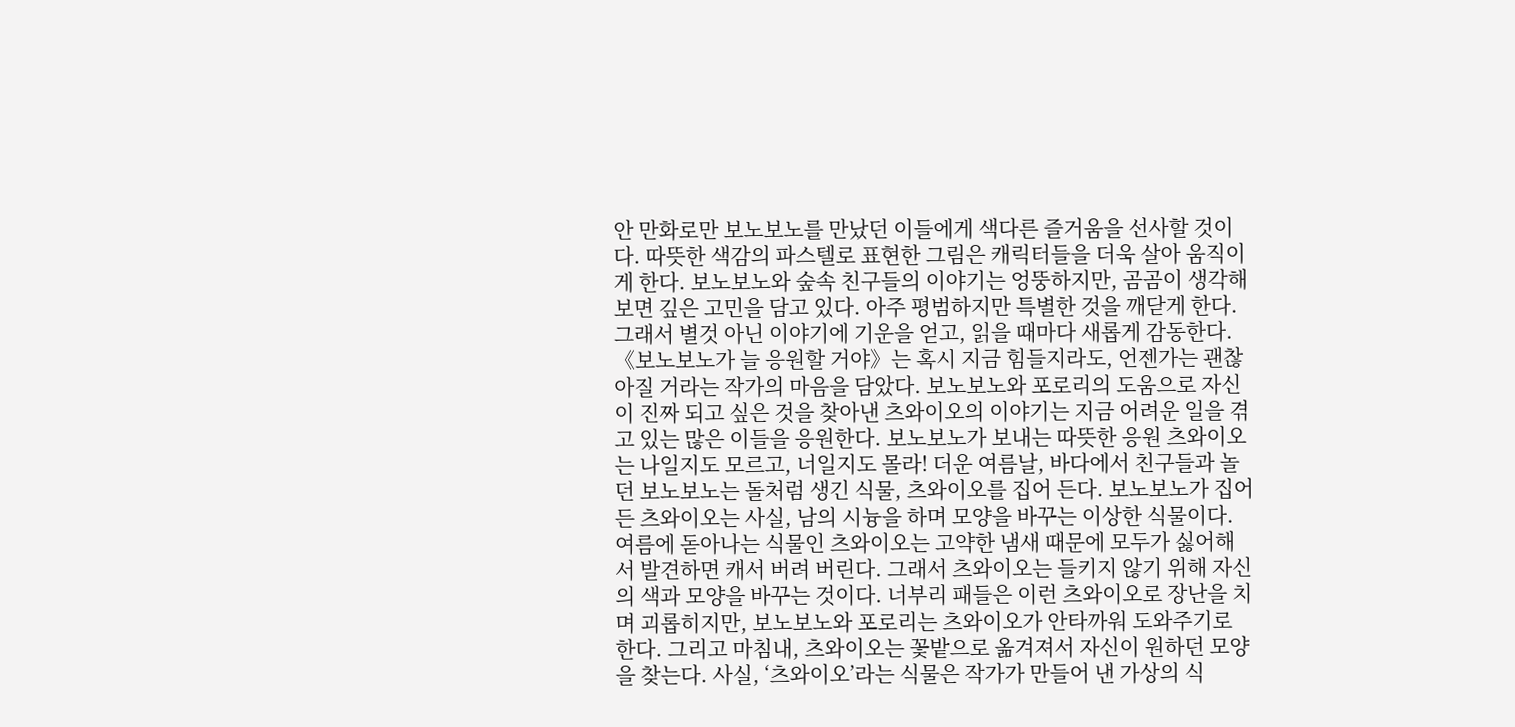안 만화로만 보노보노를 만났던 이들에게 색다른 즐거움을 선사할 것이다. 따뜻한 색감의 파스텔로 표현한 그림은 캐릭터들을 더욱 살아 움직이게 한다. 보노보노와 숲속 친구들의 이야기는 엉뚱하지만, 곰곰이 생각해 보면 깊은 고민을 담고 있다. 아주 평범하지만 특별한 것을 깨닫게 한다. 그래서 별것 아닌 이야기에 기운을 얻고, 읽을 때마다 새롭게 감동한다. 《보노보노가 늘 응원할 거야》는 혹시 지금 힘들지라도, 언젠가는 괜찮아질 거라는 작가의 마음을 담았다. 보노보노와 포로리의 도움으로 자신이 진짜 되고 싶은 것을 찾아낸 츠와이오의 이야기는 지금 어려운 일을 겪고 있는 많은 이들을 응원한다. 보노보노가 보내는 따뜻한 응원 츠와이오는 나일지도 모르고, 너일지도 몰라! 더운 여름날, 바다에서 친구들과 놀던 보노보노는 돌처럼 생긴 식물, 츠와이오를 집어 든다. 보노보노가 집어 든 츠와이오는 사실, 남의 시늉을 하며 모양을 바꾸는 이상한 식물이다. 여름에 돋아나는 식물인 츠와이오는 고약한 냄새 때문에 모두가 싫어해서 발견하면 캐서 버려 버린다. 그래서 츠와이오는 들키지 않기 위해 자신의 색과 모양을 바꾸는 것이다. 너부리 패들은 이런 츠와이오로 장난을 치며 괴롭히지만, 보노보노와 포로리는 츠와이오가 안타까워 도와주기로 한다. 그리고 마침내, 츠와이오는 꽃밭으로 옮겨져서 자신이 원하던 모양을 찾는다. 사실, ‘츠와이오’라는 식물은 작가가 만들어 낸 가상의 식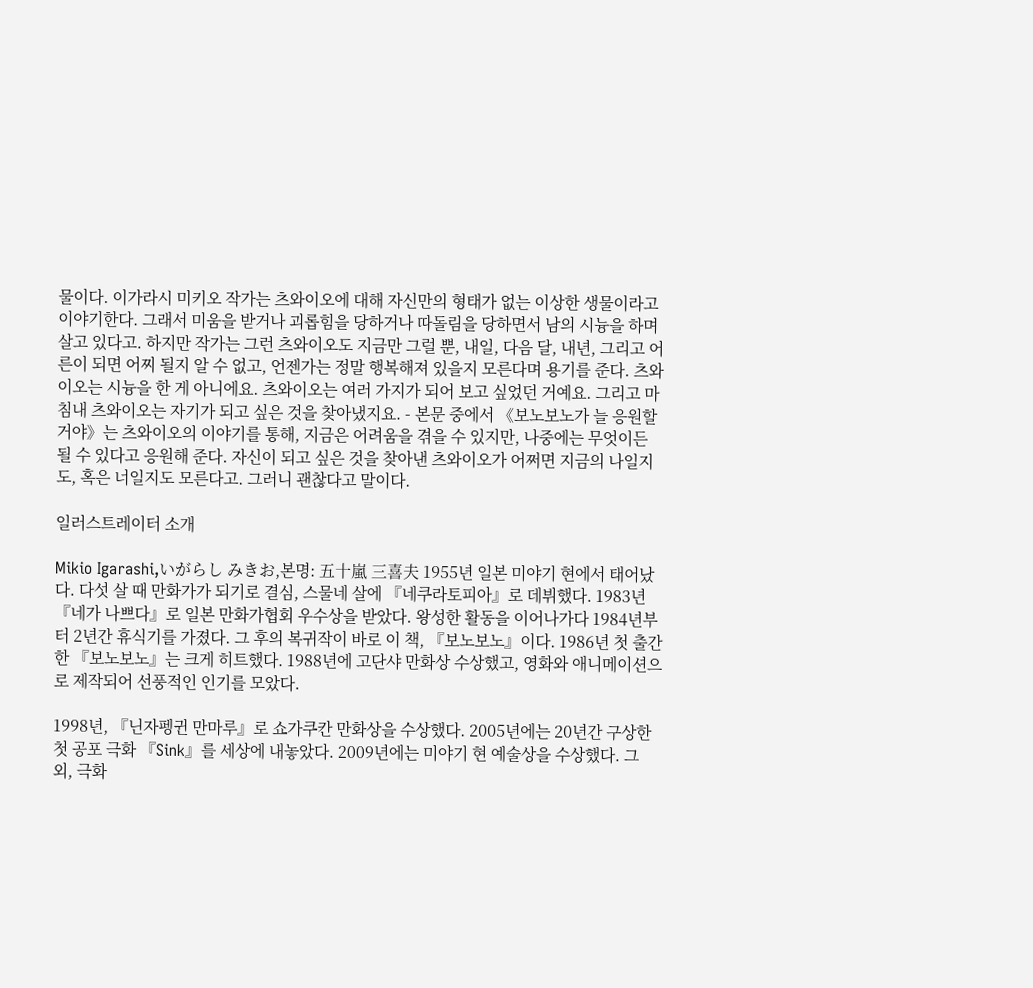물이다. 이가라시 미키오 작가는 츠와이오에 대해 자신만의 형태가 없는 이상한 생물이라고 이야기한다. 그래서 미움을 받거나 괴롭힘을 당하거나 따돌림을 당하면서 남의 시늉을 하며 살고 있다고. 하지만 작가는 그런 츠와이오도 지금만 그럴 뿐, 내일, 다음 달, 내년, 그리고 어른이 되면 어찌 될지 알 수 없고, 언젠가는 정말 행복해져 있을지 모른다며 용기를 준다. 츠와이오는 시늉을 한 게 아니에요. 츠와이오는 여러 가지가 되어 보고 싶었던 거예요. 그리고 마침내 츠와이오는 자기가 되고 싶은 것을 찾아냈지요. - 본문 중에서 《보노보노가 늘 응원할 거야》는 츠와이오의 이야기를 통해, 지금은 어려움을 겪을 수 있지만, 나중에는 무엇이든 될 수 있다고 응원해 준다. 자신이 되고 싶은 것을 찾아낸 츠와이오가 어쩌면 지금의 나일지도, 혹은 너일지도 모른다고. 그러니 괜찮다고 말이다.

일러스트레이터 소개

Mikio Igarashi,いがらし みきお,본명: 五十嵐 三喜夫 1955년 일본 미야기 현에서 태어났다. 다섯 살 때 만화가가 되기로 결심, 스물네 살에 『네쿠라토피아』로 데뷔했다. 1983년 『네가 나쁘다』로 일본 만화가협회 우수상을 받았다. 왕성한 활동을 이어나가다 1984년부터 2년간 휴식기를 가졌다. 그 후의 복귀작이 바로 이 책, 『보노보노』이다. 1986년 첫 출간한 『보노보노』는 크게 히트했다. 1988년에 고단샤 만화상 수상했고, 영화와 애니메이션으로 제작되어 선풍적인 인기를 모았다.

1998년, 『닌자펭귄 만마루』로 쇼가쿠칸 만화상을 수상했다. 2005년에는 20년간 구상한 첫 공포 극화 『Sink』를 세상에 내놓았다. 2009년에는 미야기 현 예술상을 수상했다. 그 외, 극화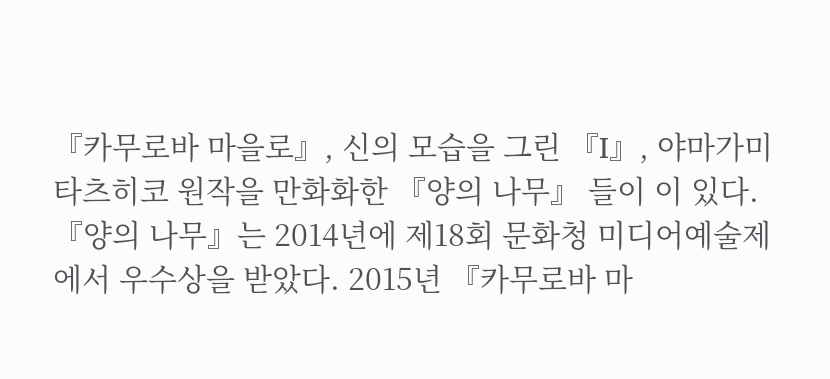『카무로바 마을로』, 신의 모습을 그린 『I』, 야마가미 타츠히코 원작을 만화화한 『양의 나무』 들이 이 있다. 『양의 나무』는 2014년에 제18회 문화청 미디어예술제에서 우수상을 받았다. 2015년 『카무로바 마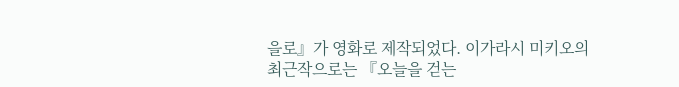을로』가 영화로 제작되었다. 이가라시 미키오의 최근작으로는 『오늘을 걷는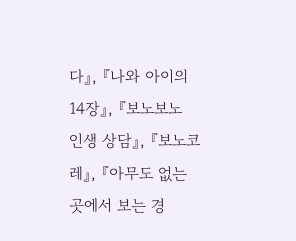다』, 『나와 아이의 14장』, 『보노보노 인생 상담』, 『보노코레』, 『아무도 없는 곳에서 보는 경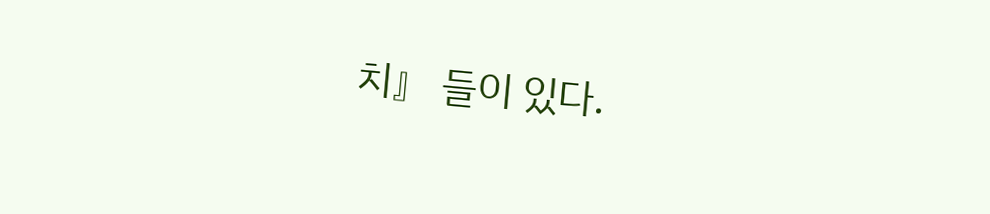치』 들이 있다.